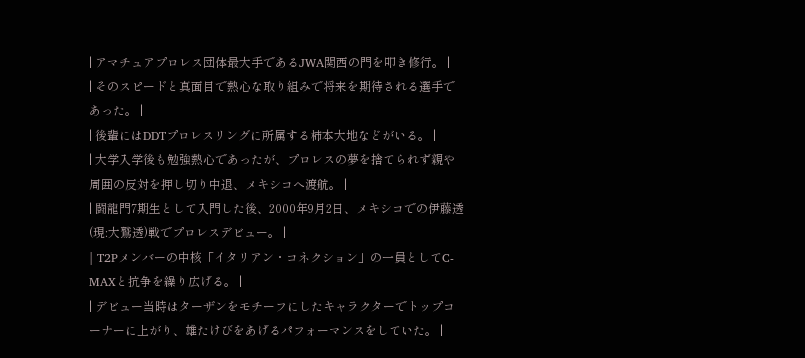| アマチュアプロレス団体最大手であるJWA関西の門を叩き修行。 |
| そのスピードと真面目で熱心な取り組みで将来を期待される選手であった。 |
| 後輩にはDDTプロレスリングに所属する柿本大地などがいる。 |
| 大学入学後も勉強熱心であったが、プロレスの夢を捨てられず親や周囲の反対を押し切り中退、メキシコへ渡航。 |
| 闘龍門7期生として入門した後、2000年9月2日、メキシコでの伊藤透(現:大鷲透)戦でプロレスデビュー。 |
| T2Pメンバーの中核「イタリアン・コネクション」の一員としてC-MAXと抗争を繰り広げる。 |
| デビュー当時はターザンをモチーフにしたキャラクターでトップコーナーに上がり、雄たけびをあげるパフォーマンスをしていた。 |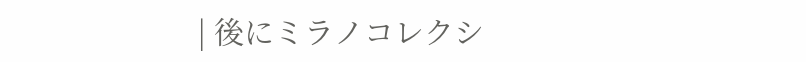| 後にミラノコレクシ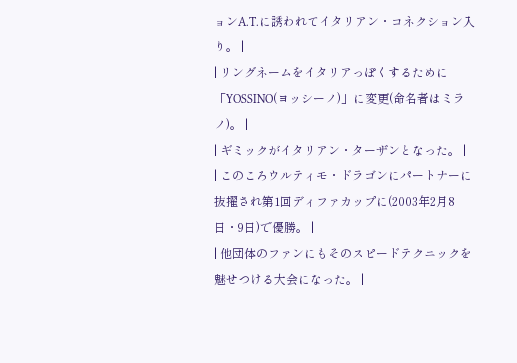ョンA.T.に誘われてイタリアン・コネクション入り。 |
| リングネームをイタリアっぽくするために「YOSSINO(ヨッシーノ)」に変更(命名者はミラノ)。 |
| ギミックがイタリアン・ターザンとなった。 |
| このころウルティモ・ドラゴンにパートナーに抜擢され第1回ディファカップに(2003年2月8日・9日)で優勝。 |
| 他団体のファンにもそのスピードテクニックを魅せつける大会になった。 |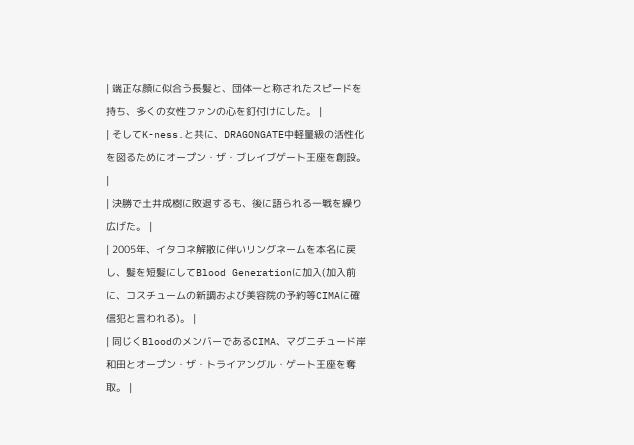| 端正な顔に似合う長髪と、団体一と称されたスピードを持ち、多くの女性ファンの心を釘付けにした。 |
| そしてK-ness.と共に、DRAGONGATE中軽量級の活性化を図るためにオープン・ザ・ブレイブゲート王座を創設。 |
| 決勝で土井成樹に敗退するも、後に語られる一戦を繰り広げた。 |
| 2005年、イタコネ解散に伴いリングネームを本名に戻し、髪を短髪にしてBlood Generationに加入(加入前に、コスチュームの新調および美容院の予約等CIMAに確信犯と言われる)。 |
| 同じくBloodのメンバーであるCIMA、マグニチュード岸和田とオープン・ザ・トライアングル・ゲート王座を奪取。 |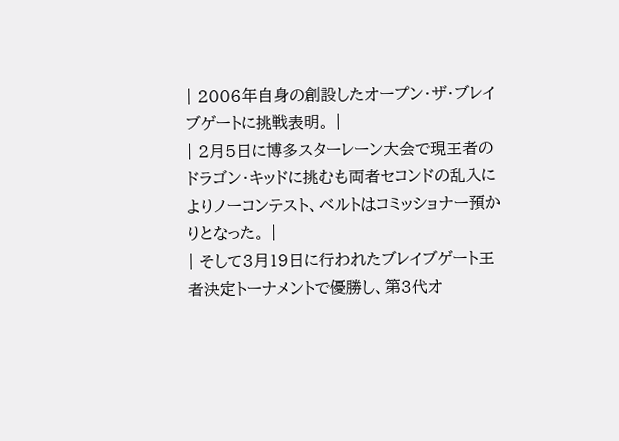| 2006年自身の創設したオープン・ザ・ブレイブゲートに挑戦表明。 |
| 2月5日に博多スターレーン大会で現王者のドラゴン・キッドに挑むも両者セコンドの乱入によりノーコンテスト、ベルトはコミッショナー預かりとなった。 |
| そして3月19日に行われたブレイブゲート王者決定トーナメントで優勝し、第3代オ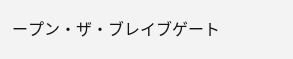ープン・ザ・ブレイブゲート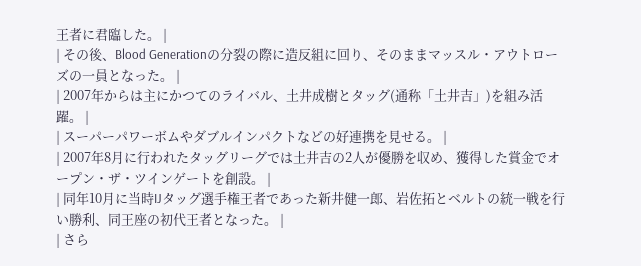王者に君臨した。 |
| その後、Blood Generationの分裂の際に造反組に回り、そのままマッスル・アウトローズの一員となった。 |
| 2007年からは主にかつてのライバル、土井成樹とタッグ(通称「土井吉」)を組み活躍。 |
| スーパーパワーボムやダブルインパクトなどの好連携を見せる。 |
| 2007年8月に行われたタッグリーグでは土井吉の2人が優勝を収め、獲得した賞金でオープン・ザ・ツインゲートを創設。 |
| 同年10月に当時IJタッグ選手権王者であった新井健一郎、岩佐拓とベルトの統一戦を行い勝利、同王座の初代王者となった。 |
| さら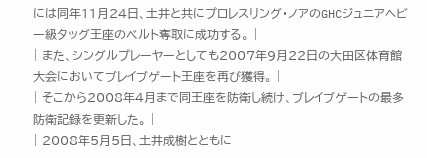には同年11月24日、土井と共にプロレスリング・ノアのGHCジュニアヘビー級タッグ王座のベルト奪取に成功する。 |
| また、シングルプレーヤーとしても2007年9月22日の大田区体育館大会においてブレイブゲート王座を再び獲得。 |
| そこから2008年4月まで同王座を防衛し続け、ブレイブゲートの最多防衛記録を更新した。 |
| 2008年5月5日、土井成樹とともに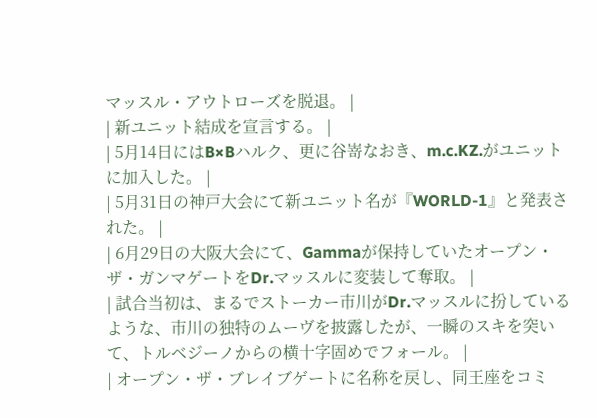マッスル・アウトローズを脱退。 |
| 新ユニット結成を宣言する。 |
| 5月14日にはB×Bハルク、更に谷嵜なおき、m.c.KZ.がユニットに加入した。 |
| 5月31日の神戸大会にて新ユニット名が『WORLD-1』と発表された。 |
| 6月29日の大阪大会にて、Gammaが保持していたオープン・ザ・ガンマゲートをDr.マッスルに変装して奪取。 |
| 試合当初は、まるでストーカー市川がDr.マッスルに扮しているような、市川の独特のムーヴを披露したが、一瞬のスキを突いて、トルベジーノからの横十字固めでフォール。 |
| オープン・ザ・ブレイブゲートに名称を戻し、同王座をコミ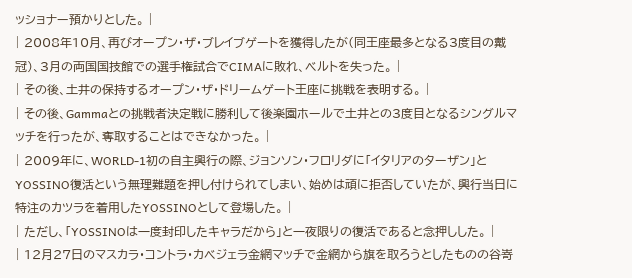ッショナー預かりとした。 |
| 2008年10月、再びオープン・ザ・ブレイブゲートを獲得したが(同王座最多となる3度目の戴冠)、3月の両国国技館での選手権試合でCIMAに敗れ、ベルトを失った。 |
| その後、土井の保持するオープン・ザ・ドリームゲート王座に挑戦を表明する。 |
| その後、Gammaとの挑戦者決定戦に勝利して後楽園ホールで土井との3度目となるシングルマッチを行ったが、奪取することはできなかった。 |
| 2009年に、WORLD-1初の自主興行の際、ジョンソン・フロリダに「イタリアのターザン」とYOSSINO復活という無理難題を押し付けられてしまい、始めは頑に拒否していたが、興行当日に特注のカツラを着用したYOSSINOとして登場した。 |
| ただし、「YOSSINOは一度封印したキャラだから」と一夜限りの復活であると念押しした。 |
| 12月27日のマスカラ・コントラ・カベジェラ金網マッチで金網から旗を取ろうとしたものの谷嵜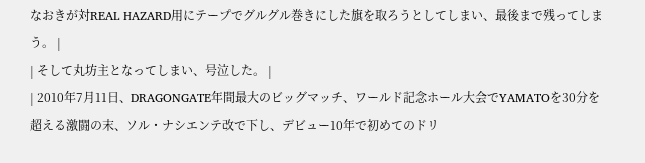なおきが対REAL HAZARD用にテープでグルグル巻きにした旗を取ろうとしてしまい、最後まで残ってしまう。 |
| そして丸坊主となってしまい、号泣した。 |
| 2010年7月11日、DRAGONGATE年間最大のビッグマッチ、ワールド記念ホール大会でYAMATOを30分を超える激闘の末、ソル・ナシエンテ改で下し、デビュー10年で初めてのドリ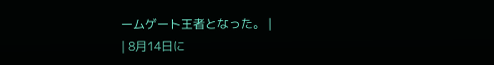ームゲート王者となった。 |
| 8月14日に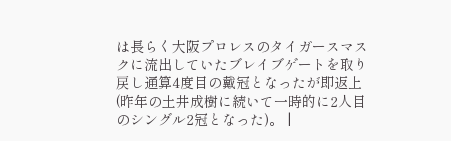は長らく大阪プロレスのタイガースマスクに流出していたブレイブゲートを取り戻し通算4度目の戴冠となったが即返上(昨年の土井成樹に続いて一時的に2人目のシングル2冠となった)。 |